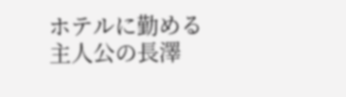ホテルに勤める主人公の長澤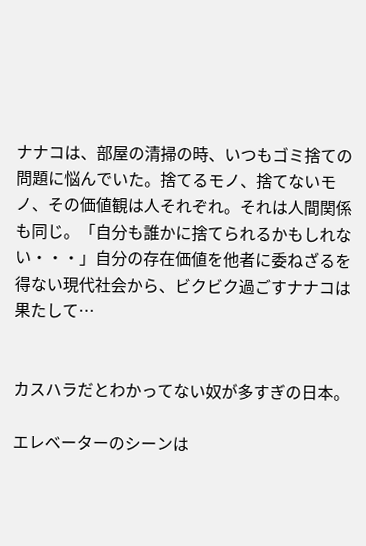ナナコは、部屋の清掃の時、いつもゴミ捨ての問題に悩んでいた。捨てるモノ、捨てないモノ、その価値観は人それぞれ。それは人間関係も同じ。「自分も誰かに捨てられるかもしれない・・・」自分の存在価値を他者に委ねざるを得ない現代社会から、ビクビク過ごすナナコは果たして…


カスハラだとわかってない奴が多すぎの日本。

エレベーターのシーンは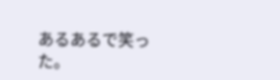あるあるで笑った。